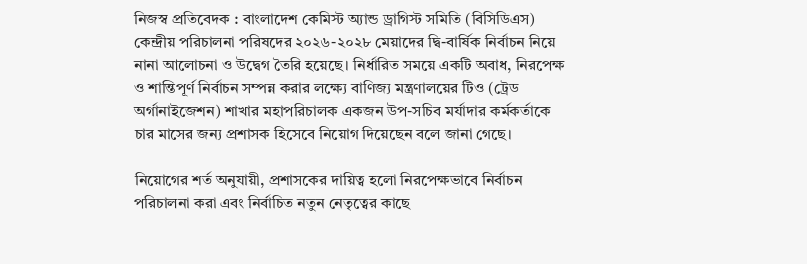নিজস্ব প্রতিবেদক : বাংলাদেশ কেমিস্ট অ্যান্ড ড্রাগিস্ট সমিতি (বিসিডিএস) কেন্দ্রীয় পরিচালনা পরিষদের ২০২৬-২০২৮ মেয়াদের দ্বি-বার্ষিক নির্বাচন নিয়ে নানা আলোচনা ও উদ্বেগ তৈরি হয়েছে। নির্ধারিত সময়ে একটি অবাধ, নিরপেক্ষ ও শান্তিপূর্ণ নির্বাচন সম্পন্ন করার লক্ষ্যে বাণিজ্য মন্ত্রণালয়ের টিও (ট্রেড অর্গানাইজেশন) শাখার মহাপরিচালক একজন উপ-সচিব মর্যাদার কর্মকর্তাকে চার মাসের জন্য প্রশাসক হিসেবে নিয়োগ দিয়েছেন বলে জানা গেছে।

নিয়োগের শর্ত অনুযায়ী, প্রশাসকের দায়িত্ব হলো নিরপেক্ষভাবে নির্বাচন পরিচালনা করা এবং নির্বাচিত নতুন নেতৃত্বের কাছে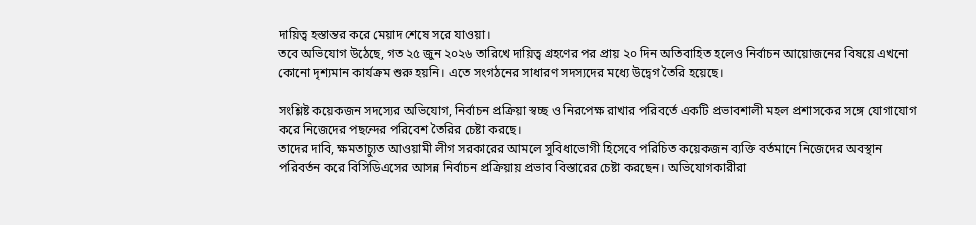দায়িত্ব হস্তান্তর করে মেয়াদ শেষে সরে যাওয়া।
তবে অভিযোগ উঠেছে, গত ২৫ জুন ২০২৬ তারিখে দায়িত্ব গ্রহণের পর প্রায় ২০ দিন অতিবাহিত হলেও নির্বাচন আয়োজনের বিষয়ে এখনো কোনো দৃশ্যমান কার্যক্রম শুরু হয়নি। এতে সংগঠনের সাধারণ সদস্যদের মধ্যে উদ্বেগ তৈরি হয়েছে।

সংশ্লিষ্ট কয়েকজন সদস্যের অভিযোগ, নির্বাচন প্রক্রিয়া স্বচ্ছ ও নিরপেক্ষ রাখার পরিবর্তে একটি প্রভাবশালী মহল প্রশাসকের সঙ্গে যোগাযোগ করে নিজেদের পছন্দের পরিবেশ তৈরির চেষ্টা করছে।
তাদের দাবি, ক্ষমতাচ্যুত আওয়ামী লীগ সরকারের আমলে সুবিধাভোগী হিসেবে পরিচিত কয়েকজন ব্যক্তি বর্তমানে নিজেদের অবস্থান পরিবর্তন করে বিসিডিএসের আসন্ন নির্বাচন প্রক্রিয়ায় প্রভাব বিস্তারের চেষ্টা করছেন। অভিযোগকারীরা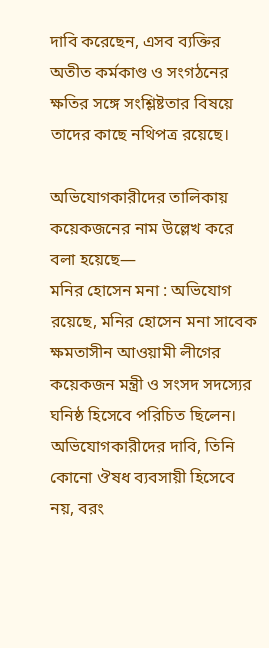দাবি করেছেন, এসব ব্যক্তির অতীত কর্মকাণ্ড ও সংগঠনের ক্ষতির সঙ্গে সংশ্লিষ্টতার বিষয়ে তাদের কাছে নথিপত্র রয়েছে।

অভিযোগকারীদের তালিকায় কয়েকজনের নাম উল্লেখ করে বলা হয়েছে—
মনির হোসেন মনা : অভিযোগ রয়েছে, মনির হোসেন মনা সাবেক ক্ষমতাসীন আওয়ামী লীগের কয়েকজন মন্ত্রী ও সংসদ সদস্যের ঘনিষ্ঠ হিসেবে পরিচিত ছিলেন। অভিযোগকারীদের দাবি, তিনি কোনো ঔষধ ব্যবসায়ী হিসেবে নয়, বরং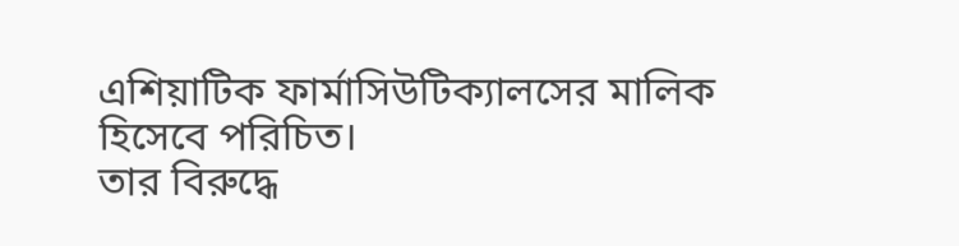এশিয়াটিক ফার্মাসিউটিক্যালসের মালিক হিসেবে পরিচিত।
তার বিরুদ্ধে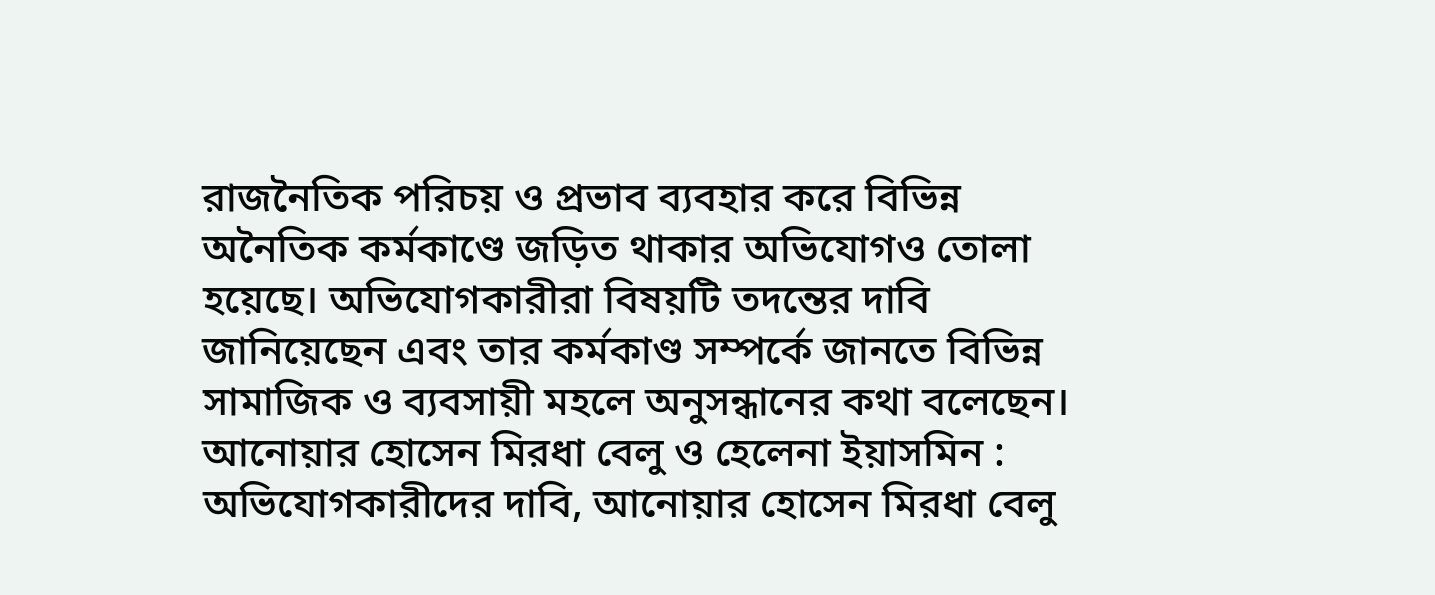রাজনৈতিক পরিচয় ও প্রভাব ব্যবহার করে বিভিন্ন অনৈতিক কর্মকাণ্ডে জড়িত থাকার অভিযোগও তোলা হয়েছে। অভিযোগকারীরা বিষয়টি তদন্তের দাবি জানিয়েছেন এবং তার কর্মকাণ্ড সম্পর্কে জানতে বিভিন্ন সামাজিক ও ব্যবসায়ী মহলে অনুসন্ধানের কথা বলেছেন।
আনোয়ার হোসেন মিরধা বেলু ও হেলেনা ইয়াসমিন :
অভিযোগকারীদের দাবি, আনোয়ার হোসেন মিরধা বেলু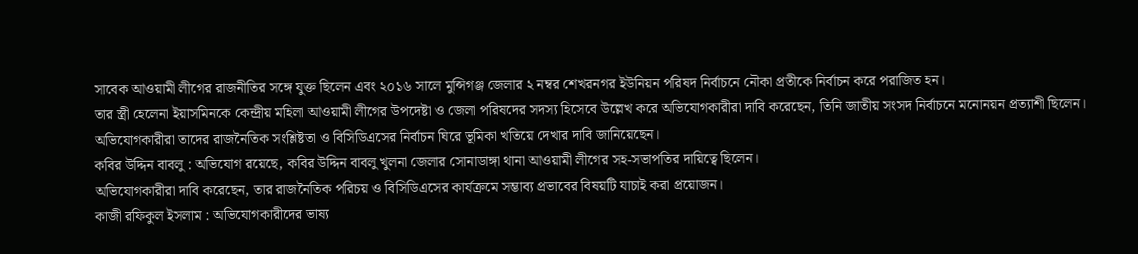সাবেক আওয়ামী লীগের রাজনীতির সঙ্গে যুক্ত ছিলেন এবং ২০১৬ সালে মুন্সিগঞ্জ জেলার ২ নম্বর শেখরনগর ইউনিয়ন পরিষদ নির্বাচনে নৌকা প্রতীকে নির্বাচন করে পরাজিত হন।
তার স্ত্রী হেলেনা ইয়াসমিনকে কেন্দ্রীয় মহিলা আওয়ামী লীগের উপদেষ্টা ও জেলা পরিষদের সদস্য হিসেবে উল্লেখ করে অভিযোগকারীরা দাবি করেছেন, তিনি জাতীয় সংসদ নির্বাচনে মনোনয়ন প্রত্যাশী ছিলেন।
অভিযোগকারীরা তাদের রাজনৈতিক সংশ্লিষ্টতা ও বিসিডিএসের নির্বাচন ঘিরে ভূমিকা খতিয়ে দেখার দাবি জানিয়েছেন।
কবির উদ্দিন বাবলু : অভিযোগ রয়েছে, কবির উদ্দিন বাবলু খুলনা জেলার সোনাডাঙ্গা থানা আওয়ামী লীগের সহ-সভাপতির দায়িত্বে ছিলেন।
অভিযোগকারীরা দাবি করেছেন, তার রাজনৈতিক পরিচয় ও বিসিডিএসের কার্যক্রমে সম্ভাব্য প্রভাবের বিষয়টি যাচাই করা প্রয়োজন।
কাজী রফিকুল ইসলাম : অভিযোগকারীদের ভাষ্য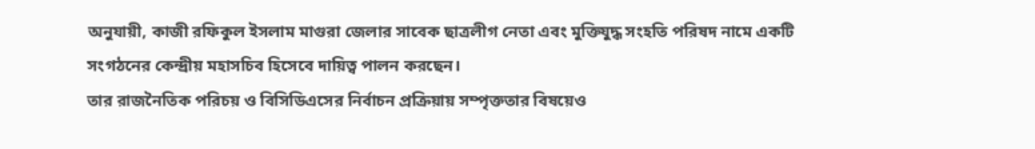অনুযায়ী, কাজী রফিকুল ইসলাম মাগুরা জেলার সাবেক ছাত্রলীগ নেতা এবং মুক্তিযুদ্ধ সংহতি পরিষদ নামে একটি সংগঠনের কেন্দ্রীয় মহাসচিব হিসেবে দায়িত্ব পালন করছেন।
তার রাজনৈতিক পরিচয় ও বিসিডিএসের নির্বাচন প্রক্রিয়ায় সম্পৃক্ততার বিষয়েও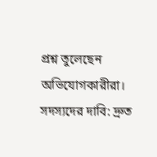প্রশ্ন তুলেছেন অভিযোগকারীরা।
সদস্যদের দাবি: দ্রুত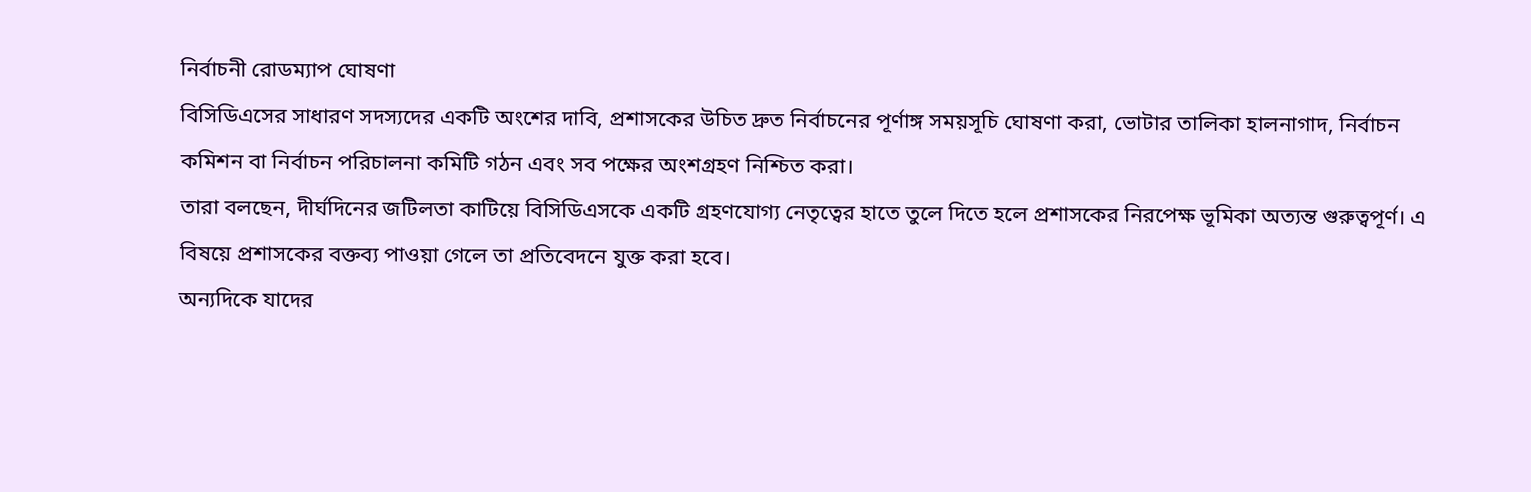নির্বাচনী রোডম্যাপ ঘোষণা
বিসিডিএসের সাধারণ সদস্যদের একটি অংশের দাবি, প্রশাসকের উচিত দ্রুত নির্বাচনের পূর্ণাঙ্গ সময়সূচি ঘোষণা করা, ভোটার তালিকা হালনাগাদ, নির্বাচন কমিশন বা নির্বাচন পরিচালনা কমিটি গঠন এবং সব পক্ষের অংশগ্রহণ নিশ্চিত করা।
তারা বলছেন, দীর্ঘদিনের জটিলতা কাটিয়ে বিসিডিএসকে একটি গ্রহণযোগ্য নেতৃত্বের হাতে তুলে দিতে হলে প্রশাসকের নিরপেক্ষ ভূমিকা অত্যন্ত গুরুত্বপূর্ণ। এ বিষয়ে প্রশাসকের বক্তব্য পাওয়া গেলে তা প্রতিবেদনে যুক্ত করা হবে।
অন্যদিকে যাদের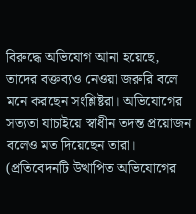বিরুদ্ধে অভিযোগ আনা হয়েছে, তাদের বক্তব্যও নেওয়া জরুরি বলে মনে করছেন সংশ্লিষ্টরা। অভিযোগের সত্যতা যাচাইয়ে স্বাধীন তদন্ত প্রয়োজন বলেও মত দিয়েছেন তারা।
(প্রতিবেদনটি উত্থাপিত অভিযোগের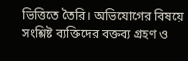ভিত্তিতে তৈরি। অভিযোগের বিষয়ে সংশ্লিষ্ট ব্যক্তিদের বক্তব্য গ্রহণ ও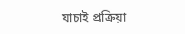যাচাই প্রক্রিয়া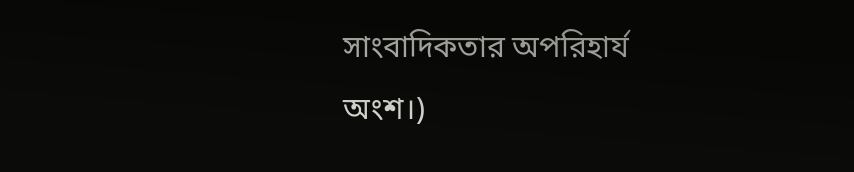সাংবাদিকতার অপরিহার্য অংশ।)